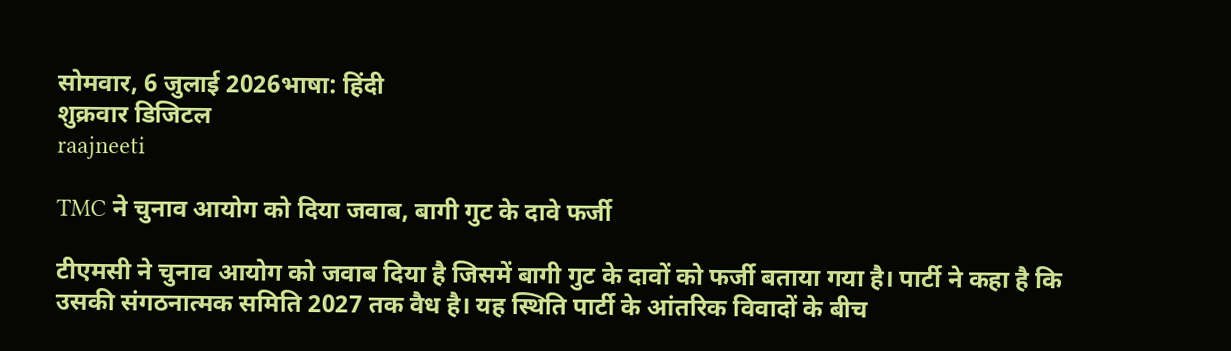सोमवार, 6 जुलाई 2026भाषा: हिंदी
शुक्रवार डिजिटल
raajneeti

TMC ने चुनाव आयोग को दिया जवाब, बागी गुट के दावे फर्जी

टीएमसी ने चुनाव आयोग को जवाब दिया है जिसमें बागी गुट के दावों को फर्जी बताया गया है। पार्टी ने कहा है कि उसकी संगठनात्मक समिति 2027 तक वैध है। यह स्थिति पार्टी के आंतरिक विवादों के बीच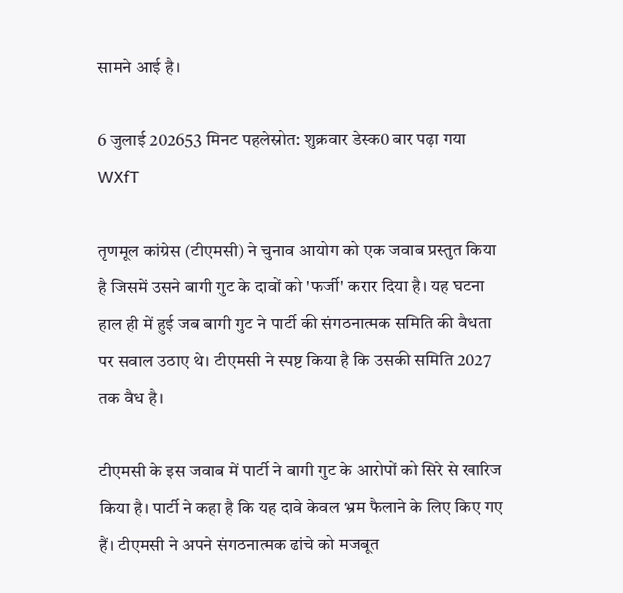सामने आई है।

6 जुलाई 202653 मिनट पहलेस्रोत: शुक्रवार डेस्क0 बार पढ़ा गया
WXfT

तृणमूल कांग्रेस (टीएमसी) ने चुनाव आयोग को एक जवाब प्रस्तुत किया है जिसमें उसने बागी गुट के दावों को 'फर्जी' करार दिया है। यह घटना हाल ही में हुई जब बागी गुट ने पार्टी की संगठनात्मक समिति की वैधता पर सवाल उठाए थे। टीएमसी ने स्पष्ट किया है कि उसकी समिति 2027 तक वैध है।

टीएमसी के इस जवाब में पार्टी ने बागी गुट के आरोपों को सिरे से खारिज किया है। पार्टी ने कहा है कि यह दावे केवल भ्रम फैलाने के लिए किए गए हैं। टीएमसी ने अपने संगठनात्मक ढांचे को मजबूत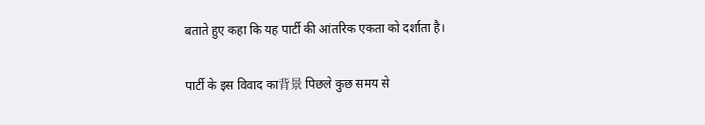बताते हुए कहा कि यह पार्टी की आंतरिक एकता को दर्शाता है।

पार्टी के इस विवाद का背景 पिछले कुछ समय से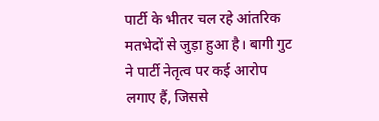पार्टी के भीतर चल रहे आंतरिक मतभेदों से जुड़ा हुआ है। बागी गुट ने पार्टी नेतृत्व पर कई आरोप लगाए हैं, जिससे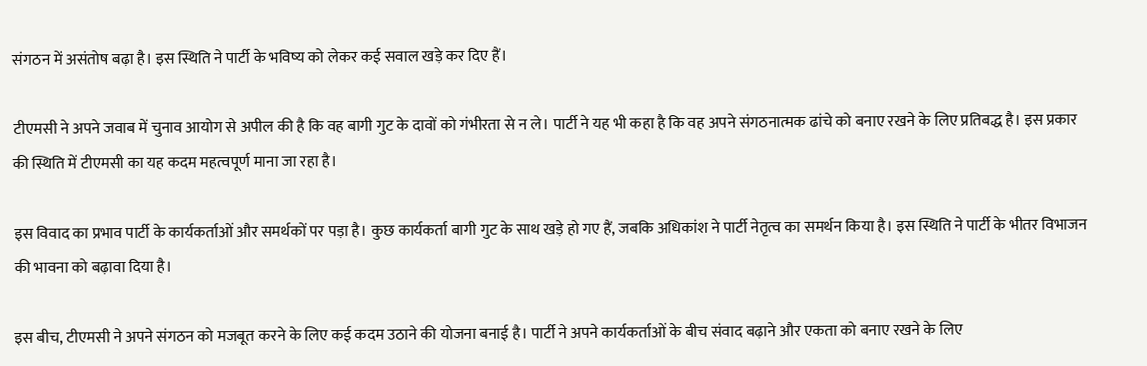संगठन में असंतोष बढ़ा है। इस स्थिति ने पार्टी के भविष्य को लेकर कई सवाल खड़े कर दिए हैं।

टीएमसी ने अपने जवाब में चुनाव आयोग से अपील की है कि वह बागी गुट के दावों को गंभीरता से न ले। पार्टी ने यह भी कहा है कि वह अपने संगठनात्मक ढांचे को बनाए रखने के लिए प्रतिबद्ध है। इस प्रकार की स्थिति में टीएमसी का यह कदम महत्वपूर्ण माना जा रहा है।

इस विवाद का प्रभाव पार्टी के कार्यकर्ताओं और समर्थकों पर पड़ा है। कुछ कार्यकर्ता बागी गुट के साथ खड़े हो गए हैं, जबकि अधिकांश ने पार्टी नेतृत्व का समर्थन किया है। इस स्थिति ने पार्टी के भीतर विभाजन की भावना को बढ़ावा दिया है।

इस बीच, टीएमसी ने अपने संगठन को मजबूत करने के लिए कई कदम उठाने की योजना बनाई है। पार्टी ने अपने कार्यकर्ताओं के बीच संवाद बढ़ाने और एकता को बनाए रखने के लिए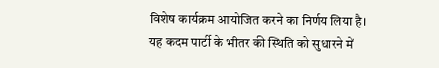विशेष कार्यक्रम आयोजित करने का निर्णय लिया है। यह कदम पार्टी के भीतर की स्थिति को सुधारने में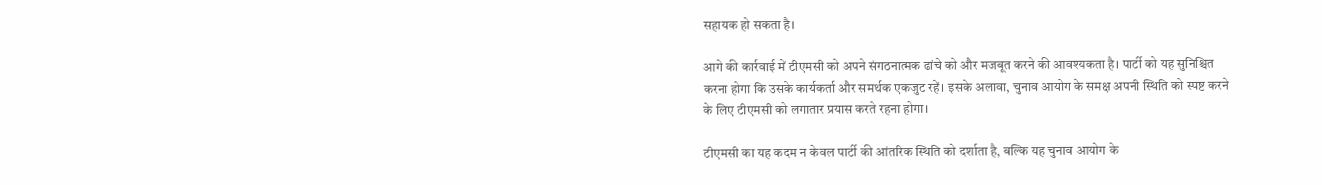सहायक हो सकता है।

आगे की कार्रवाई में टीएमसी को अपने संगठनात्मक ढांचे को और मजबूत करने की आवश्यकता है। पार्टी को यह सुनिश्चित करना होगा कि उसके कार्यकर्ता और समर्थक एकजुट रहें। इसके अलावा, चुनाव आयोग के समक्ष अपनी स्थिति को स्पष्ट करने के लिए टीएमसी को लगातार प्रयास करते रहना होगा।

टीएमसी का यह कदम न केवल पार्टी की आंतरिक स्थिति को दर्शाता है, बल्कि यह चुनाव आयोग के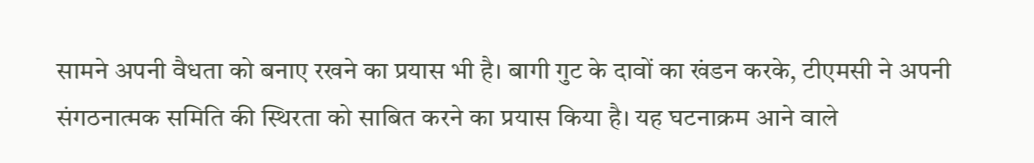सामने अपनी वैधता को बनाए रखने का प्रयास भी है। बागी गुट के दावों का खंडन करके, टीएमसी ने अपनी संगठनात्मक समिति की स्थिरता को साबित करने का प्रयास किया है। यह घटनाक्रम आने वाले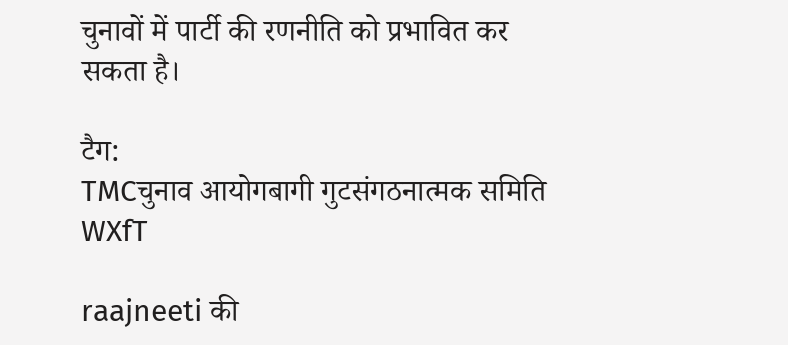चुनावों में पार्टी की रणनीति को प्रभावित कर सकता है।

टैग:
TMCचुनाव आयोगबागी गुटसंगठनात्मक समिति
WXfT

raajneeti की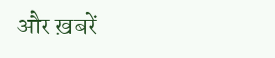और ख़बरें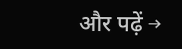और पढ़ें →